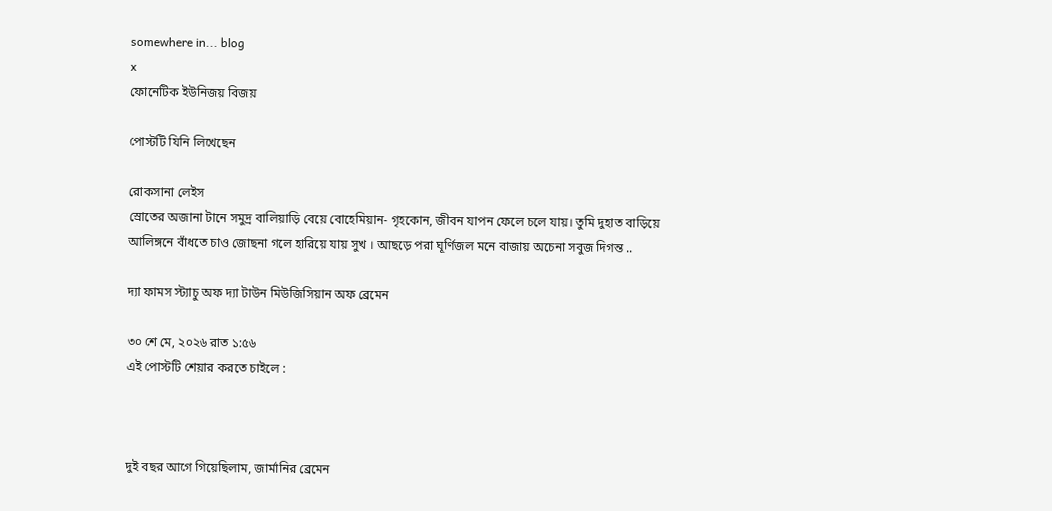somewhere in... blog
x
ফোনেটিক ইউনিজয় বিজয়

পোস্টটি যিনি লিখেছেন

রোকসানা লেইস
স্রোতের অজানা টানে সমুদ্র বালিয়াড়ি বেয়ে বোহেমিয়ান- গৃহকোন, জীবন যাপন ফেলে চলে যায়। তুমি দুহাত বাড়িয়ে আলিঙ্গনে বাঁধতে চাও জোছনা গলে হারিয়ে যায় সুখ । আছড়ে পরা ঘূর্ণিজল মনে বাজায় অচেনা সবুজ দিগন্ত ..

দ্যা ফামস স্ট্যাচু অফ দ্যা টাউন মিউজিসিয়ান অফ ব্রেমেন

৩০ শে মে, ২০২৬ রাত ১:৫৬
এই পোস্টটি শেয়ার করতে চাইলে :



দুই বছর আগে গিয়েছিলাম, জার্মানির ব্রেমেন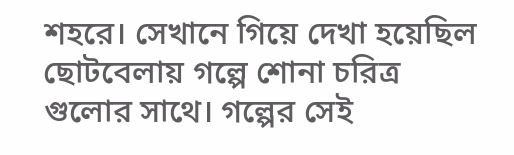শহরে। সেখানে গিয়ে দেখা হয়েছিল ছোটবেলায় গল্পে শোনা চরিত্র গুলোর সাথে। গল্পের সেই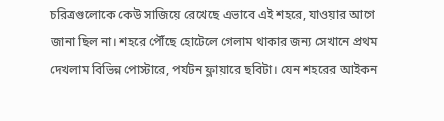চরিত্রগুলোকে কেউ সাজিয়ে রেখেছে এভাবে এই শহরে, যাওয়ার আগে জানা ছিল না। শহরে পৌঁছে হোটেলে গেলাম থাকার জন্য সেখানে প্রথম দেখলাম বিভিন্ন পোস্টারে, পর্যটন ফ্লায়ারে ছবিটা। যেন শহরের আইকন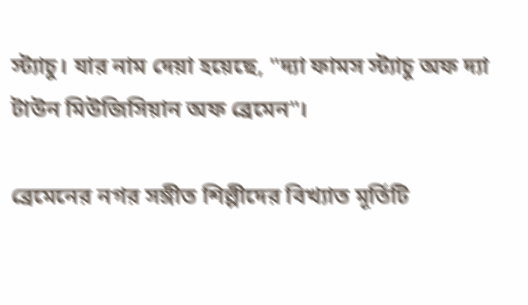স্ট্যাচু। যার নাম দেয়া হয়েছে, "দ্যা ফামস স্ট্যাচু অফ দ্যা টাউন মিউজিসিয়ান অফ ব্রেমেন"।

ব্রেমেনের নগর সঙ্গীত শিল্পীদের বিখ্যাত মূর্তিটি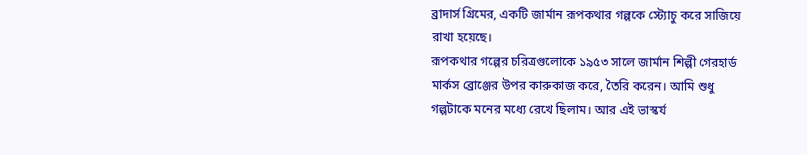ব্রাদার্স গ্রিমের, একটি জার্মান রূপকথার গল্পকে স্ট্যোচু করে সাজিয়ে রাখা হয়েছে।
রূপকথার গল্পের চরিত্রগুলোকে ১৯৫৩ সালে জার্মান শিল্পী গেরহার্ড মার্কস ব্রোঞ্জের উপর কারুকাজ করে, তৈরি করেন। আমি শুধু গল্পটাকে মনের মধ্যে রেখে ছিলাম। আর এই ভাস্কর্য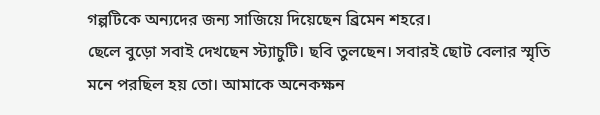গল্পটিকে অন্যদের জন্য সাজিয়ে দিয়েছেন ব্রিমেন শহরে।
ছেলে বুড়ো সবাই দেখছেন স্ট্যাচুটি। ছবি তুলছেন। সবারই ছোট বেলার স্মৃতি মনে পরছিল হয় তো। আমাকে অনেকক্ষন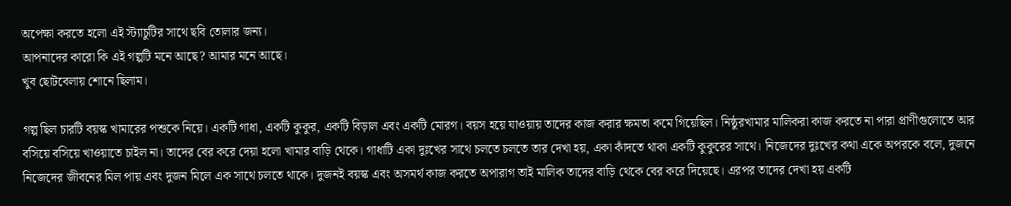অপেক্ষা করতে হলো এই স্ট্যাচুটির সাথে ছবি তোলার জন্য।
আপনাদের কারো কি এই গল্পটি মনে আছে? আমার মনে আছে।
খুব ছোটবেলায় শোনে ছিলাম।

গল্প ছিল চারটি বয়স্ক খামারের পশুকে নিয়ে। একটি গাধা, একটি কুকুর, একটি বিড়াল এবং একটি মোরগ। বয়স হয়ে যাওয়ায় তাদের কাজ করার ক্ষমতা কমে গিয়েছিল। নিষ্ঠুরখামার মালিকরা কাজ করতে না পারা প্রাণীগুলোতে আর বসিয়ে বসিয়ে খাওয়াতে চাইল না। তাদের বের করে দেয়া হলো খামার বাড়ি থেকে। গাধাটি একা দুঃখের সাথে চলতে চলতে তার দেখা হয়, একা কাঁদতে থাকা একটি কুকুরের সাথে। নিজেদের দুঃখের কথা একে অপরকে বলে, দুজনে নিজেদের জীবনের মিল পায় এবং দুজন মিলে এক সাথে চলতে থাকে। দুজনই বয়স্ক এবং অসমর্থ কাজ করতে অপারাগ তাই মালিক তাদের বাড়ি থেকে বের করে দিয়েছে। এরপর তাদের দেখা হয় একটি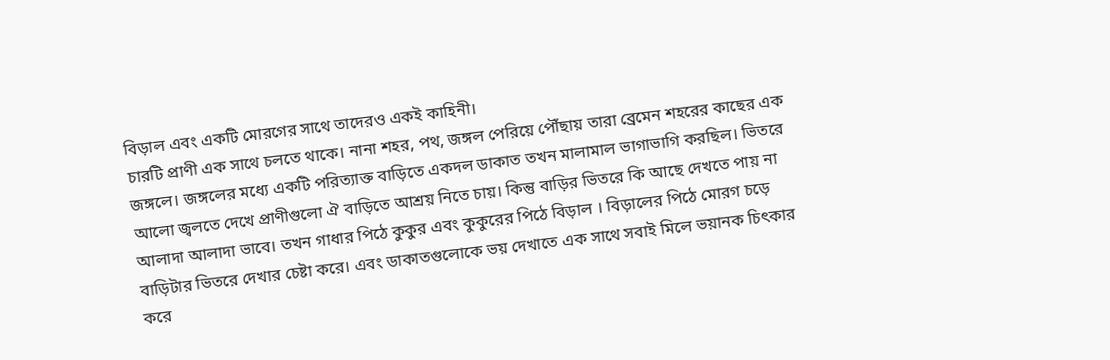বিড়াল এবং একটি মোরগের সাথে তাদেরও একই কাহিনী।
চারটি প্রাণী এক সাথে চলতে থাকে। নানা শহর, পথ, জঙ্গল পেরিয়ে পৌঁছায় তারা ব্রেমেন শহরের কাছের এক জঙ্গলে। জঙ্গলের মধ্যে একটি পরিত্যাক্ত বাড়িতে একদল ডাকাত তখন মালামাল ভাগাভাগি করছিল। ভিতরে আলো জ্বলতে দেখে প্রাণীগুলো ঐ বাড়িতে আশ্রয় নিতে চায়। কিন্তু বাড়ির ভিতরে কি আছে দেখতে পায় না আলাদা আলাদা ভাবে। তখন গাধার পিঠে কুকুর এবং কুকুরের পিঠে বিড়াল । বিড়ালের পিঠে মোরগ চড়ে বাড়িটার ভিতরে দেখার চেষ্টা করে। এবং ডাকাতগুলোকে ভয় দেখাতে এক সাথে সবাই মিলে ভয়ানক চিৎকার করে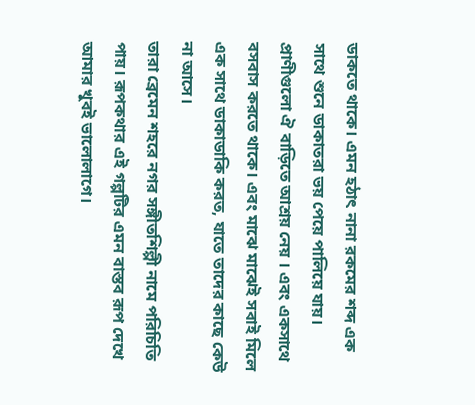ডাকতে থাকে। এমন হঠাৎ নানা রকমের শব্দ এক সাথে শুনে ডাকাতরা ভয় পেয়ে পালিয়ে যায়। প্রাণীগুলো ঐ বাড়িতে আশ্রয় নেয় । এবং একসাথে বসবাস করতে থাকে। এবং মাঝে মাঝেই সবাই মিলে এক সাথে ডাকাডাকি করত, যাতে তাদের কাছে কেউ না আসে।
তারা ব্রেমেন শহরে নগর সঙ্গীতশিল্পী নামে পরিচিতি পায়। রূপকথার এই গল্পটির এমন বাস্তব রূপ দেখে আমার খুবই ভালোলাগে।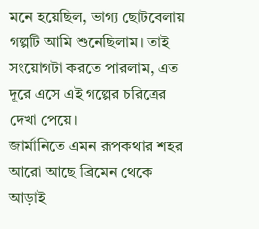মনে হয়েছিল, ভাগ্য ছোটবেলায় গল্পটি আমি শুনেছিলাম। তাই সংয়োগটা করতে পারলাম, এত দূরে এসে এই গল্পের চরিত্রের দেখা পেয়ে।
জার্মানিতে এমন রূপকথার শহর আরো আছে ব্রিমেন থেকে আড়াই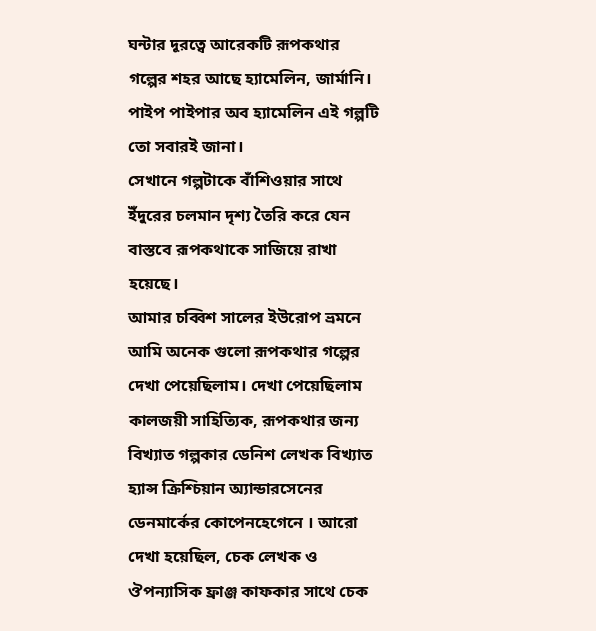ঘন্টার দূরত্বে আরেকটি রূপকথার গল্পের শহর আছে হ্যামেলিন, জার্মানি। পাইপ পাইপার অব হ্যামেলিন এই গল্পটি তো সবারই জানা।
সেখানে গল্পটাকে বাঁশিওয়ার সাথে ইঁদুরের চলমান দৃশ্য তৈরি করে যেন বাস্তবে রূপকথাকে সাজিয়ে রাখা হয়েছে।
আমার চব্বিশ সালের ইউরোপ ভ্রমনে আমি অনেক গুলো রূপকথার গল্পের দেখা পেয়েছিলাম। দেখা পেয়েছিলাম কালজয়ী সাহিত্যিক, রূপকথার জন্য বিখ্যাত গল্পকার ডেনিশ লেখক বিখ্যাত হ্যান্স ক্রিশ্চিয়ান অ্যান্ডারসেনের ডেনমার্কের কোপেনহেগেনে । আরো দেখা হয়েছিল, চেক লেখক ও ঔপন্যাসিক ফ্রাঞ্জ কাফকার সাথে চেক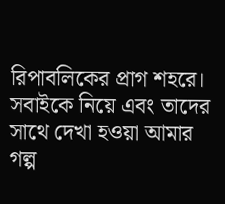রিপাবলিকের প্রাগ শহরে।
সবাইকে নিয়ে এবং তাদের সাথে দেখা হওয়া আমার গল্প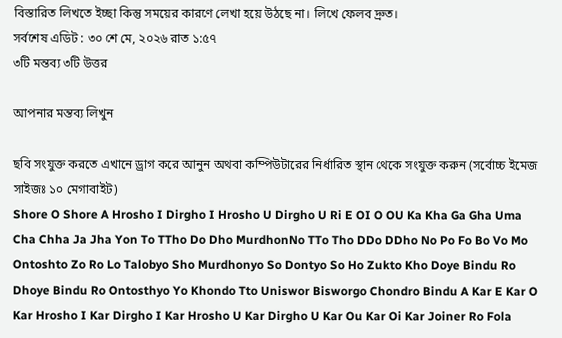বিস্তারিত লিখতে ইচ্ছা কিন্তু সময়ের কারণে লেখা হয়ে উঠছে না। লিখে ফেলব দ্রুত।
সর্বশেষ এডিট : ৩০ শে মে, ২০২৬ রাত ১:৫৭
৩টি মন্তব্য ৩টি উত্তর

আপনার মন্তব্য লিখুন

ছবি সংযুক্ত করতে এখানে ড্রাগ করে আনুন অথবা কম্পিউটারের নির্ধারিত স্থান থেকে সংযুক্ত করুন (সর্বোচ্চ ইমেজ সাইজঃ ১০ মেগাবাইট)
Shore O Shore A Hrosho I Dirgho I Hrosho U Dirgho U Ri E OI O OU Ka Kha Ga Gha Uma Cha Chha Ja Jha Yon To TTho Do Dho MurdhonNo TTo Tho DDo DDho No Po Fo Bo Vo Mo Ontoshto Zo Ro Lo Talobyo Sho Murdhonyo So Dontyo So Ho Zukto Kho Doye Bindu Ro Dhoye Bindu Ro Ontosthyo Yo Khondo Tto Uniswor Bisworgo Chondro Bindu A Kar E Kar O Kar Hrosho I Kar Dirgho I Kar Hrosho U Kar Dirgho U Kar Ou Kar Oi Kar Joiner Ro Fola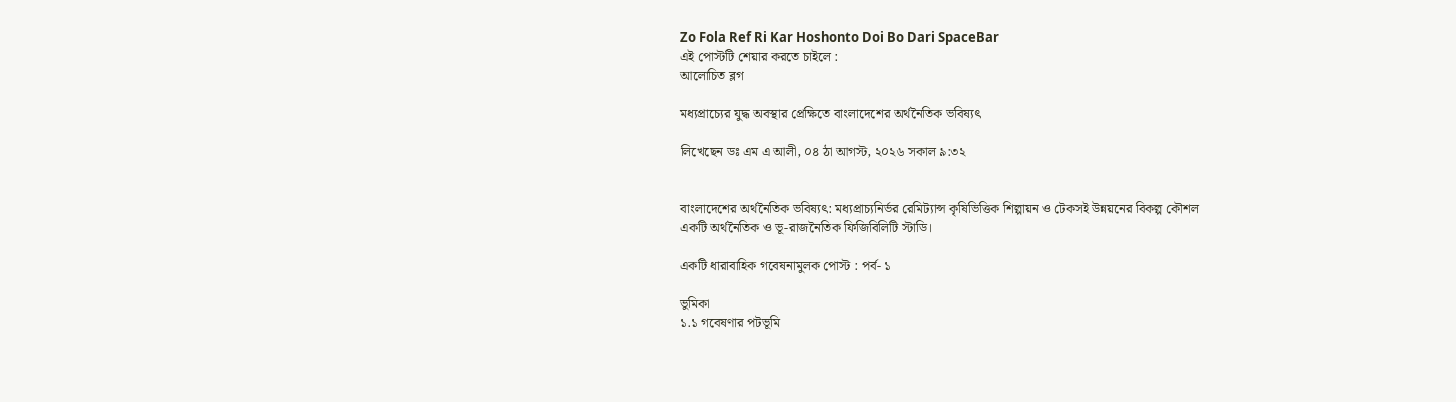Zo Fola Ref Ri Kar Hoshonto Doi Bo Dari SpaceBar
এই পোস্টটি শেয়ার করতে চাইলে :
আলোচিত ব্লগ

মধ্যপ্রাচ্যের যুদ্ধ অবস্থার প্রেক্ষিতে বাংলাদেশের অর্থনৈতিক ভবিষ্যৎ

লিখেছেন ডঃ এম এ আলী, ০৪ ঠা আগস্ট, ২০২৬ সকাল ৯:৩২


বাংলাদেশের অর্থনৈতিক ভবিষ্যৎ: মধ্যপ্রাচ্যনির্ভর রেমিট্যান্স কৃষিভিত্তিক শিল্পায়ন ও টেকসই উন্নয়নের বিকল্প কৌশল
একটি অর্থনৈতিক ও ভূ-রাজনৈতিক ফিজিবিলিটি স্টাডি।

একটি ধারাবাহিক গবেষনামুলক পোস্ট : পর্ব- ১

ভুমিকা
১.১ গবেষণার পটভূমি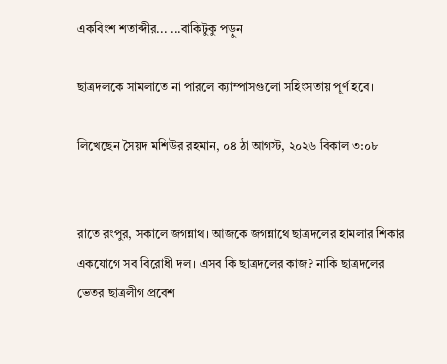একবিংশ শতাব্দীর... ...বাকিটুকু পড়ুন

ছাত্রদলকে সামলাতে না পারলে ক্যাম্পাসগুলো সহিংসতায় পূর্ণ হবে।

লিখেছেন সৈয়দ মশিউর রহমান, ০৪ ঠা আগস্ট, ২০২৬ বিকাল ৩:০৮


রাতে রংপুর, সকালে জগন্নাথ। আজকে জগন্নাথে ছাত্রদলের হামলার শিকার একযোগে সব বিরোধী দল। এসব কি ছাত্রদলের কাজ? নাকি ছাত্রদলের ভেতর ছাত্রলীগ প্রবেশ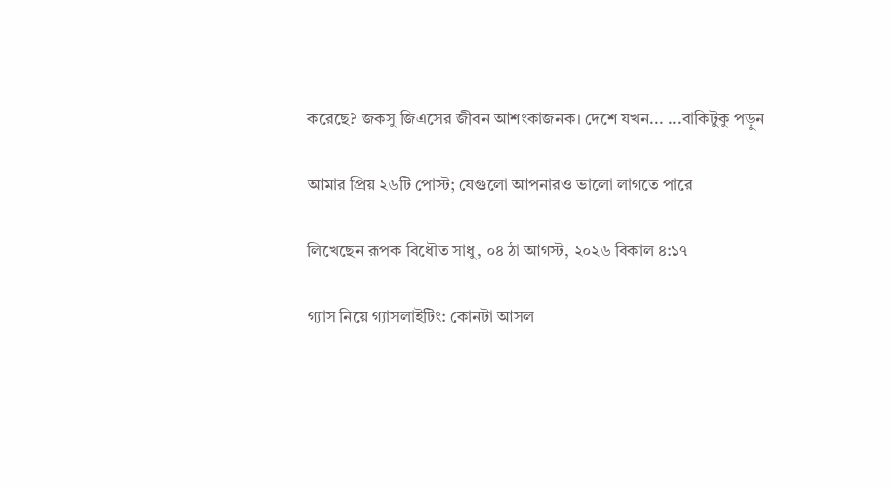করেছে? জকসু জিএসের জীবন আশংকাজনক। দেশে যখন... ...বাকিটুকু পড়ুন

আমার প্রিয় ২৬টি পোস্ট; যেগুলো আপনারও ভালো লাগতে পারে

লিখেছেন রূপক বিধৌত সাধু, ০৪ ঠা আগস্ট, ২০২৬ বিকাল ৪:১৭

গ্যাস নিয়ে গ্যাসলাইটিং: কোনটা আসল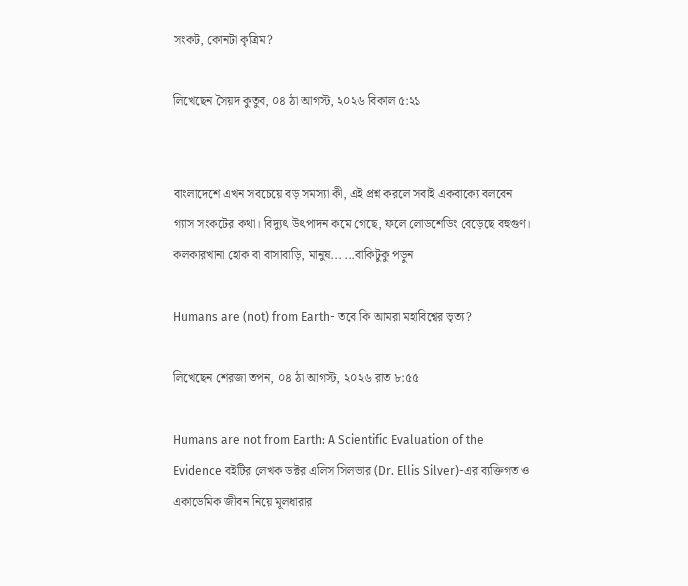সংকট, কোনটা কৃত্রিম?

লিখেছেন সৈয়দ কুতুব, ০৪ ঠা আগস্ট, ২০২৬ বিকাল ৫:২১


বাংলাদেশে এখন সবচেয়ে বড় সমস্যা কী, এই প্রশ্ন করলে সবাই একবাক্যে বলবেন গ্যাস সংকটের কথা। বিদ্যুৎ উৎপাদন কমে গেছে, ফলে লোডশেডিং বেড়েছে বহুগুণ। কলকারখানা হোক বা বাসাবাড়ি, মানুষ... ...বাকিটুকু পড়ুন

Humans are (not) from Earth- তবে কি আমরা মহাবিশ্বের ভৃত্য?

লিখেছেন শেরজা তপন, ০৪ ঠা আগস্ট, ২০২৬ রাত ৮:৫৫

Humans are not from Earth: A Scientific Evaluation of the Evidence বইটির লেখক ডক্টর এলিস সিলভার (Dr. Ellis Silver)-এর ব্যক্তিগত ও একাডেমিক জীবন নিয়ে মূলধারার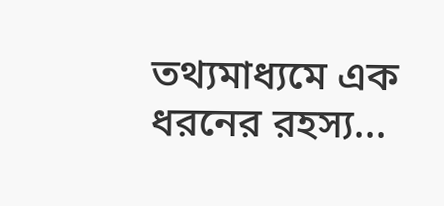তথ্যমাধ্যমে এক ধরনের রহস্য...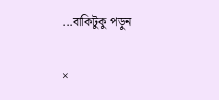...বাকিটুকু পড়ুন

×